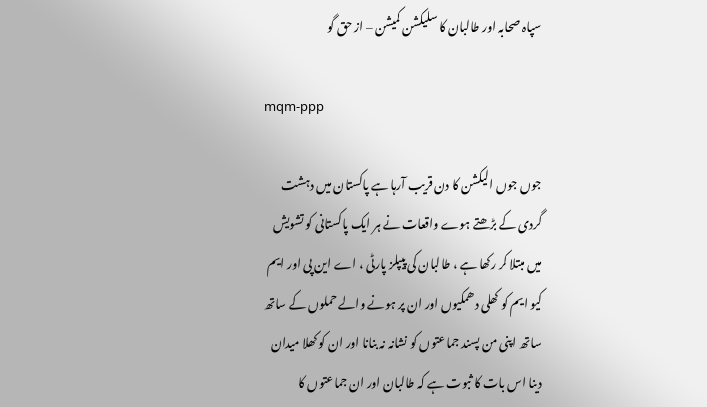سپاہ صحابہ اور طالبان کا سلیکشن کمیشن – از حق گو

mqm-ppp

جوں جوں الیکشن کا دن قریب آرہا ہے پاکستان میں دہشت گردی کے بڑھتے ہوے واقعات نے ہر ایک پاکستانی کو تشویش میں مبتلا کر رکھا ہے ، طالبان کی پیپلز پارٹی ، اے این پی اور ایم کیو ایم کو کھلی دھمکیوں اور ان پر ہونے والے حملوں کے ساتھ ساتھ اپنی من پسند جماعتوں کو نشانہ نہ بنانا اور ان کو کھلا میدان دینا اس بات کا ثبوت ہے کہ طالبان اور ان جماعتوں کا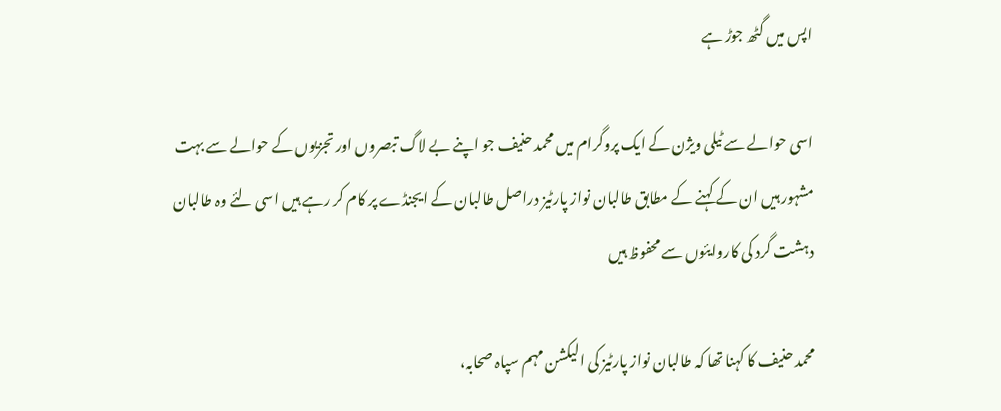اپس میں گٹھ جوڑ ہے

اسی حوالے سے ٹیلی ویژن کے ایک پروگرام میں محمد حنیف جو اپنے بے لاگ تبصروں اور تجزیوں کے حوالے سے بہت مشہور ہیں ان کے کہنے کے مطابق طالبان نواز پارٹیز دراصل طالبان کے ایجنڈے پر کام کر رہے ہیں اسی لئے وہ طالبان دہشت گرد کی کاروایئوں سے محفوظ ہیں

محمد حنیف کا کہنا تھا کہ طالبان نواز پارٹیز کی الیکشن مہم سپاہ صحابہ،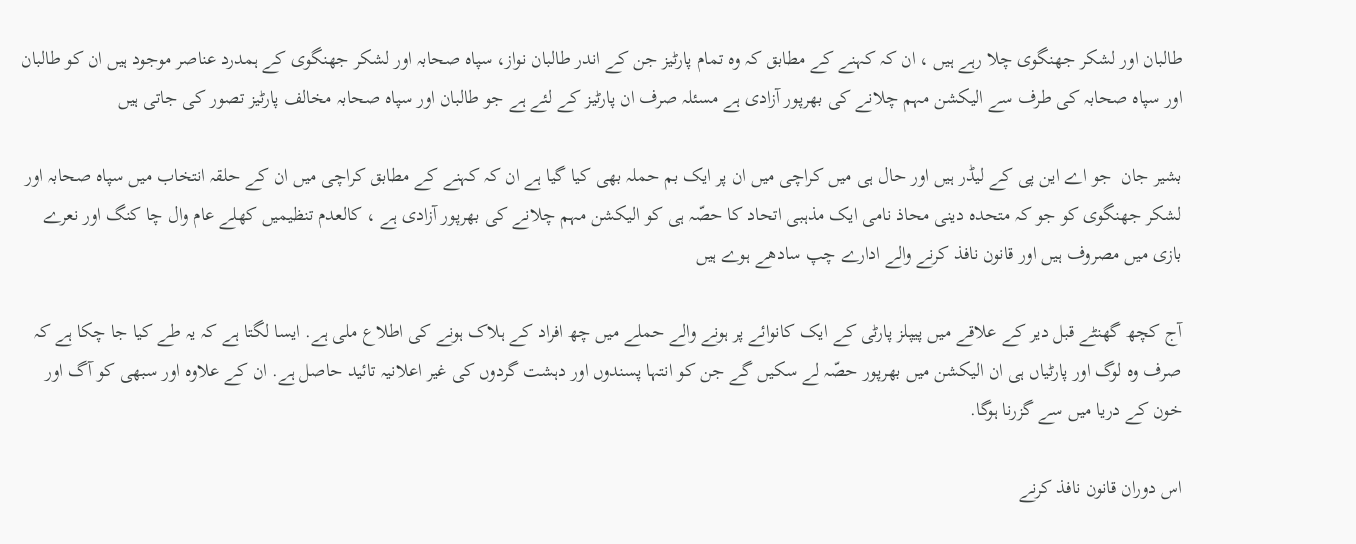طالبان اور لشکر جھنگوی چلا رہے ہیں ، ان کہ کہنے کے مطابق کہ وہ تمام پارٹیز جن کے اندر طالبان نواز، سپاہ صحابہ اور لشکر جھنگوی کے ہمدرد عناصر موجود ہیں ان کو طالبان اور سپاہ صحابہ کی طرف سے الیکشن مہم چلانے کی بھرپور آزادی ہے مسئلہ صرف ان پارٹیز کے لئے ہے جو طالبان اور سپاہ صحابہ مخالف پارٹیز تصور کی جاتی ہیں

بشیر جان  جو اے این پی کے لیڈر ہیں اور حال ہی میں کراچی میں ان پر ایک بم حملہ بھی کیا گیا ہے ان کہ کہنے کے مطابق کراچی میں ان کے حلقہ انتخاب میں سپاہ صحابہ اور لشکر جھنگوی کو جو کہ متحدہ دینی محاذ نامی ایک مذہبی اتحاد کا حصّہ ہی کو الیکشن مہم چلانے کی بھرپور آزادی ہے ، کالعدم تنظیمیں کھلے عام وال چا کنگ اور نعرے بازی میں مصروف ہیں اور قانون نافذ کرنے والے ادارے چپ سادھے ہوے ہیں

آج کچھ گھنٹے قبل دیر کے علاقے میں پیپلز پارٹی کے ایک کانوائے پر ہونے والے حملے میں چھ افراد کے ہلاک ہونے کی اطلاع ملی ہے. ایسا لگتا ہے کہ یہ طے کیا جا چکا ہے کہ صرف وہ لوگ اور پارٹیاں ہی ان الیکشن میں بھرپور حصّہ لے سکیں گے جن کو انتہا پسندوں اور دہشت گردوں کی غیر اعلانیہ تائید حاصل ہے. ان کے علاوہ اور سبھی کو آگ اور خون کے دریا میں سے گزرنا ہوگا.

اس دوران قانون نافذ کرنے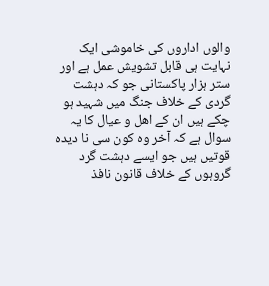والوں اداروں کی خاموشی ایک نہایت ہی قابل تشویش عمل ہے اور ستر ہزار پاکستانی جو کہ دہشت گردی کے خلاف جنگ میں شہید ہو چکے ہیں ان کے اهل و عیال کا یہ سوال ہے کہ آخر وہ کون سی نا دیدہ قوتیں ہیں جو ایسے دہشت گرد گروہوں کے خلاف قانون نافذ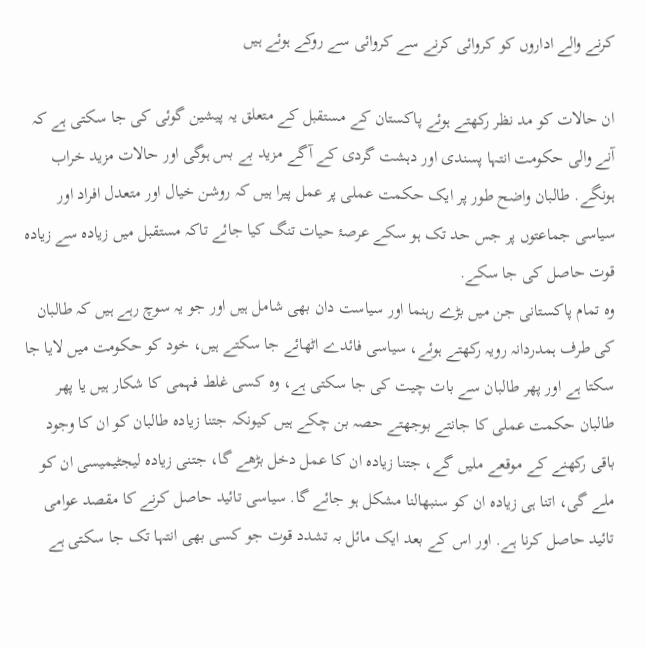کرنے والے اداروں کو کروائی کرنے سے کروائی سے روکے ہوئے ہیں

ان حالات کو مد نظر رکھتے ہوئے پاکستان کے مستقبل کے متعلق یہ پیشین گوئی کی جا سکتی ہے کہ آنے والی حکومت انتہا پسندی اور دہشت گردی کے آگے مزید بے بس ہوگی اور حالات مزید خراب ہونگے. طالبان واضح طور پر ایک حکمت عملی پر عمل پیرا ہیں کہ روشن خیال اور متعدل افراد اور سیاسی جماعتوں پر جس حد تک ہو سکے عرصۂ حیات تنگ کیا جائے تاکہ مستقبل میں زیادہ سے زیادہ قوت حاصل کی جا سکے.
وہ تمام پاکستانی جن میں بڑے رہنما اور سیاست دان بھی شامل ہیں اور جو یہ سوچ رہے ہیں کہ طالبان کی طرف ہمدردانہ رویہ رکھتے ہوئے، سیاسی فائدے اٹھائے جا سکتے ہیں، خود کو حکومت میں لایا جا سکتا ہے اور پھر طالبان سے بات چیت کی جا سکتی ہے، وہ کسی غلط فہمی کا شکار ہیں یا پھر طالبان حکمت عملی کا جانتے بوجھتے حصہ بن چکے ہیں کیونکہ جتنا زیادہ طالبان کو ان کا وجود باقی رکھنے کے موقعے ملیں گے، جتنا زیادہ ان کا عمل دخل بڑھے گا، جتنی زیادہ لیجٹیمیسی ان کو ملے گی، اتنا ہی زیادہ ان کو سنبھالنا مشکل ہو جائے گا. سیاسی تائید حاصل کرنے کا مقصد عوامی تائید حاصل کرنا ہے. اور اس کے بعد ایک مائل بہ تشدد قوت جو کسی بھی انتہا تک جا سکتی ہے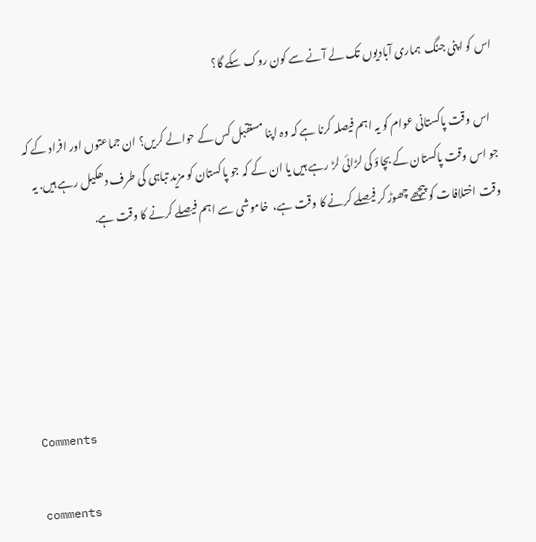اس کو اپنی جنگ  ہماری آبادیوں تک لے آنے سے کون روک سکے گا؟

   اس وقت پاکستانی عوام کو یہ اہم فیصلہ کرنا ہے کہ وہ اپنا مستقبل کس کے حوالے کریں؟ ان جماعتوں اور افراد کے کہ جو اس وقت پاکستان کے بچاؤ کی لڑائی لڑ رہے ہیں یا ان کے کہ جو پاکستان کو مزید تباہی کی طرف دھکیل رہے ہیں. یہ وقت اختلافات کو پیچھے چھوڑ کر فیصلے کرنے کا وقت ہے،  خاموشی سے اہم فیصلے کرنے کا وقت ہے.





Comments

comments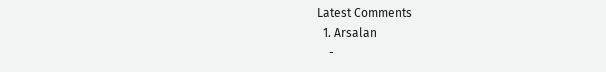Latest Comments
  1. Arsalan
    -